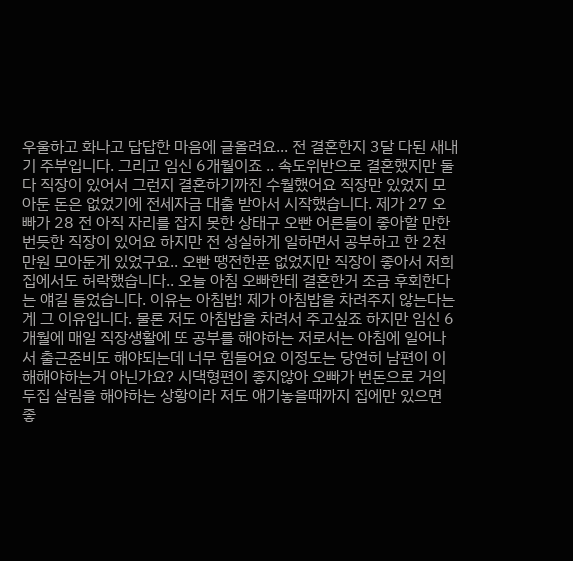우울하고 화나고 답답한 마음에 글올려요... 전 결혼한지 3달 다된 새내기 주부입니다. 그리고 임신 6개월이죠 .. 속도위반으로 결혼했지만 둘다 직장이 있어서 그런지 결혼하기까진 수월했어요 직장만 있었지 모아둔 돈은 없었기에 전세자금 대출 받아서 시작했습니다. 제가 27 오빠가 28 전 아직 자리를 잡지 못한 상태구 오빤 어른들이 좋아할 만한 번듯한 직장이 있어요 하지만 전 성실하게 일하면서 공부하고 한 2천만원 모아둔게 있었구요.. 오빤 땡전한푼 없었지만 직장이 좋아서 저희집에서도 허락했습니다.. 오늘 아침 오빠한테 결혼한거 조금 후회한다는 얘길 들었습니다. 이유는 아침밥! 제가 아침밥을 차려주지 않는다는게 그 이유입니다. 물론 저도 아침밥을 차려서 주고싶죠 하지만 임신 6개월에 매일 직장생활에 또 공부를 해야하는 저로서는 아침에 일어나서 출근준비도 해야되는데 너무 힘들어요 이정도는 당연히 남편이 이해해야하는거 아닌가요? 시댁형편이 좋지않아 오빠가 번돈으로 거의 두집 살림을 해야하는 상황이라 저도 애기놓을때까지 집에만 있으면 좋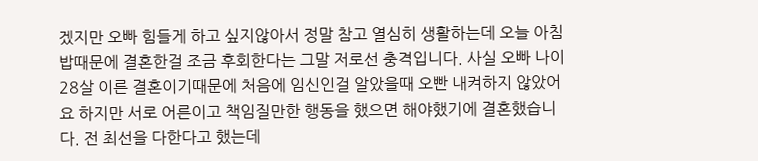겠지만 오빠 힘들게 하고 싶지않아서 정말 참고 열심히 생활하는데 오늘 아침밥때문에 결혼한걸 조금 후회한다는 그말 저로선 충격입니다. 사실 오빠 나이28살 이른 결혼이기때문에 처음에 임신인걸 알았을때 오빤 내켜하지 않았어요 하지만 서로 어른이고 책임질만한 행동을 했으면 해야했기에 결혼했습니다. 전 최선을 다한다고 했는데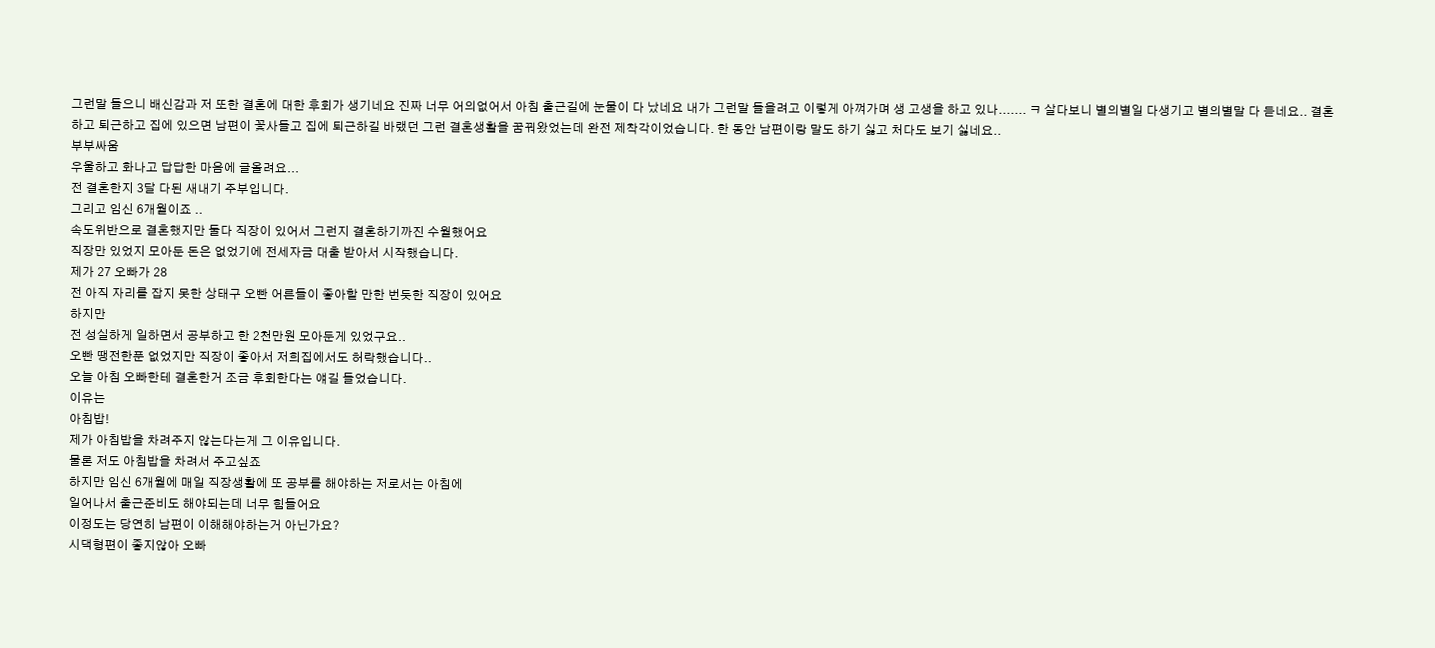그런말 들으니 배신감과 저 또한 결혼에 대한 후회가 생기네요 진짜 너무 어의없어서 아침 출근길에 눈물이 다 났네요 내가 그런말 들을려고 이렇게 아껴가며 생 고생을 하고 있나....... ㅋ 살다보니 별의별일 다생기고 별의별말 다 듣네요.. 결혼하고 퇴근하고 집에 있으면 남편이 꽃사들고 집에 퇴근하길 바랬던 그런 결혼생활을 꿈꿔왔었는데 완전 제착각이었습니다. 한 동안 남편이랑 말도 하기 싫고 처다도 보기 싫네요..
부부싸움
우울하고 화나고 답답한 마음에 글올려요...
전 결혼한지 3달 다된 새내기 주부입니다.
그리고 임신 6개월이죠 ..
속도위반으로 결혼했지만 둘다 직장이 있어서 그런지 결혼하기까진 수월했어요
직장만 있었지 모아둔 돈은 없었기에 전세자금 대출 받아서 시작했습니다.
제가 27 오빠가 28
전 아직 자리를 잡지 못한 상태구 오빤 어른들이 좋아할 만한 번듯한 직장이 있어요
하지만
전 성실하게 일하면서 공부하고 한 2천만원 모아둔게 있었구요..
오빤 땡전한푼 없었지만 직장이 좋아서 저희집에서도 허락했습니다..
오늘 아침 오빠한테 결혼한거 조금 후회한다는 얘길 들었습니다.
이유는
아침밥!
제가 아침밥을 차려주지 않는다는게 그 이유입니다.
물론 저도 아침밥을 차려서 주고싶죠
하지만 임신 6개월에 매일 직장생활에 또 공부를 해야하는 저로서는 아침에
일어나서 출근준비도 해야되는데 너무 힘들어요
이정도는 당연히 남편이 이해해야하는거 아닌가요?
시댁형편이 좋지않아 오빠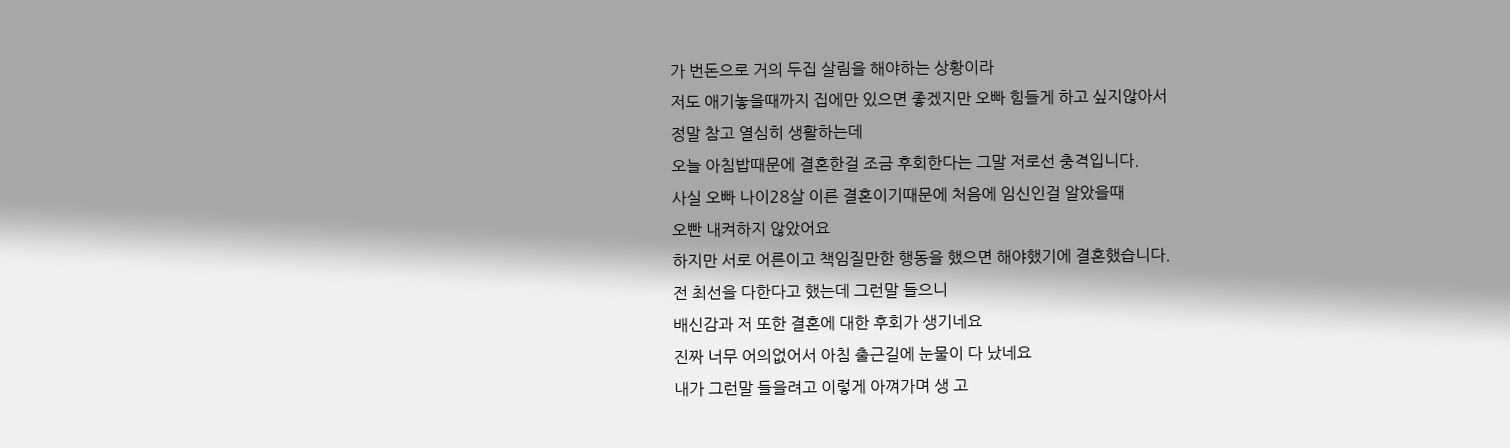가 번돈으로 거의 두집 살림을 해야하는 상황이라
저도 애기놓을때까지 집에만 있으면 좋겠지만 오빠 힘들게 하고 싶지않아서
정말 참고 열심히 생활하는데
오늘 아침밥때문에 결혼한걸 조금 후회한다는 그말 저로선 충격입니다.
사실 오빠 나이28살 이른 결혼이기때문에 처음에 임신인걸 알았을때
오빤 내켜하지 않았어요
하지만 서로 어른이고 책임질만한 행동을 했으면 해야했기에 결혼했습니다.
전 최선을 다한다고 했는데 그런말 들으니
배신감과 저 또한 결혼에 대한 후회가 생기네요
진짜 너무 어의없어서 아침 출근길에 눈물이 다 났네요
내가 그런말 들을려고 이렇게 아껴가며 생 고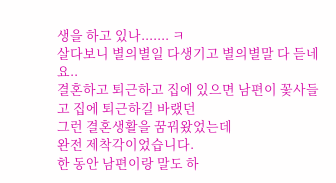생을 하고 있나....... ㅋ
살다보니 별의별일 다생기고 별의별말 다 듣네요..
결혼하고 퇴근하고 집에 있으면 남편이 꽃사들고 집에 퇴근하길 바랬던
그런 결혼생활을 꿈꿔왔었는데
완전 제착각이었습니다.
한 동안 남편이랑 말도 하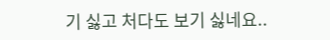기 싫고 처다도 보기 싫네요..